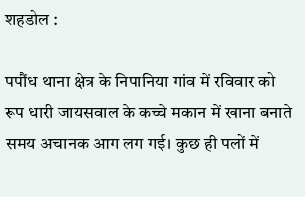शहडोल :

पपौंध थाना क्षेत्र के निपानिया गांव में रविवार को रूप धारी जायसवाल के कच्चे मकान में खाना बनाते समय अचानक आग लग गई। कुछ ही पलों में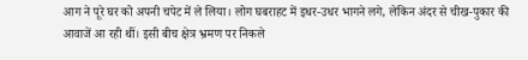आग ने पूरे घर को अपनी चपेट में ले लिया। लोग घबराहट में इधर-उधर भागने लगे, लेकिन अंदर से चीख-पुकार की आवाजें आ रही थीं। इसी बीच क्षेत्र भ्रमण पर निकले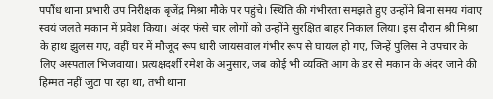पपौंध थाना प्रभारी उप निरीक्षक बृजेंद्र मिश्रा मौके पर पहुंचे। स्थिति की गंभीरता समझते हुए उन्होंने बिना समय गंवाए स्वयं जलते मकान में प्रवेश किया। अंदर फंसे चार लोगों को उन्होंने सुरक्षित बाहर निकाल लिया। इस दौरान श्री मिश्रा के हाथ झुलस गए, वहीं घर में मौजूद रूप धारी जायसवाल गंभीर रूप से घायल हो गए, जिन्हें पुलिस ने उपचार के लिए अस्पताल भिजवाया। प्रत्यक्षदर्शी रमेश के अनुसार, जब कोई भी व्यक्ति आग के डर से मकान के अंदर जाने की हिम्मत नहीं जुटा पा रहा था, तभी थाना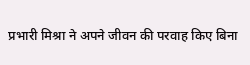प्रभारी मिश्रा ने अपने जीवन की परवाह किए बिना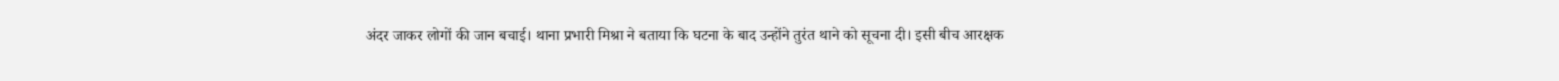अंदर जाकर लोगों की जान बचाई। थाना प्रभारी मिश्रा ने बताया कि घटना के बाद उन्होंने तुरंत थाने को सूचना दी। इसी बीच आरक्षक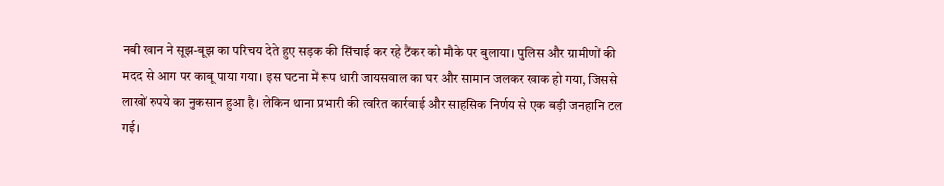नबी खान ने सूझ-बूझ का परिचय देते हुए सड़क की सिंचाई कर रहे टैंकर को मौके पर बुलाया। पुलिस और ग्रामीणों की मदद से आग पर काबू पाया गया। इस घटना में रूप धारी जायसवाल का घर और सामान जलकर खाक हो गया, जिससे लाखों रुपये का नुकसान हुआ है। लेकिन थाना प्रभारी की त्वरित कार्रवाई और साहसिक निर्णय से एक बड़ी जनहानि टल गई।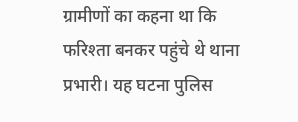ग्रामीणों का कहना था कि फरिश्ता बनकर पहुंचे थे थाना प्रभारी। यह घटना पुलिस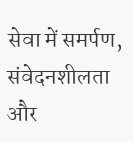सेवा में समर्पण, संवेदनशीलता और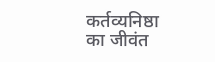कर्तव्यनिष्ठा का जीवंत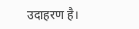उदाहरण है।